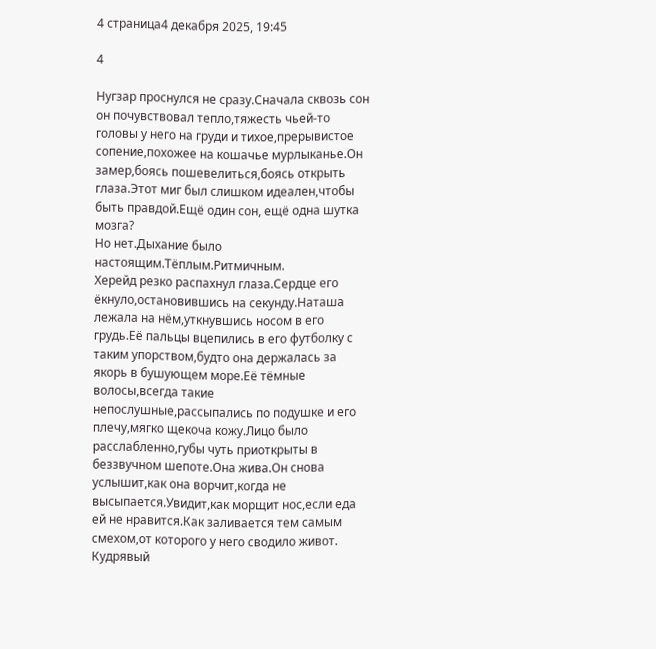4 страница4 декабря 2025, 19:45

4

Нугзар проснулся не сразу.Сначала сквозь сон он почувствовал тепло,тяжесть чьей-то головы у него на груди и тихое,прерывистое сопение,похожее на кошачье мурлыканье.Он замер,боясь пошевелиться,боясь открыть глаза.Этот миг был слишком идеален,чтобы быть правдой.Ещё один сон, ещё одна шутка мозга?
Но нет.Дыхание было настоящим.Тёплым.Ритмичным.
Херейд резко распахнул глаза.Сердце его ёкнуло,остановившись на секунду.Наташа лежала на нём,уткнувшись носом в его грудь.Её пальцы вцепились в его футболку с таким упорством,будто она держалась за якорь в бушующем море.Её тёмные волосы,всегда такие непослушные,рассыпались по подушке и его плечу,мягко щекоча кожу.Лицо было расслабленно,губы чуть приоткрыты в беззвучном шепоте.Она жива.Он снова услышит,как она ворчит,когда не высыпается.Увидит,как морщит нос,если еда ей не нравится.Как заливается тем самым смехом,от которого у него сводило живот.
Кудрявый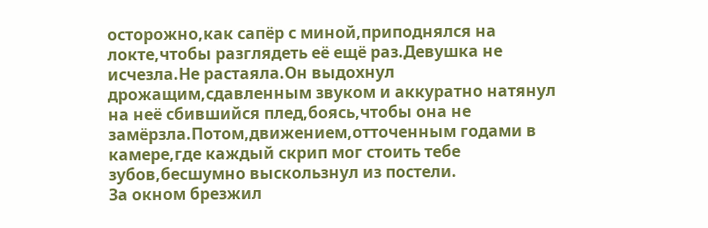осторожно,как сапёр с миной,приподнялся на локте,чтобы разглядеть её ещё раз.Девушка не исчезла.Не растаяла.Он выдохнул дрожащим,сдавленным звуком и аккуратно натянул на неё сбившийся плед,боясь,чтобы она не замёрзла.Потом,движением,отточенным годами в камере,где каждый скрип мог стоить тебе зубов,бесшумно выскользнул из постели.
За окном брезжил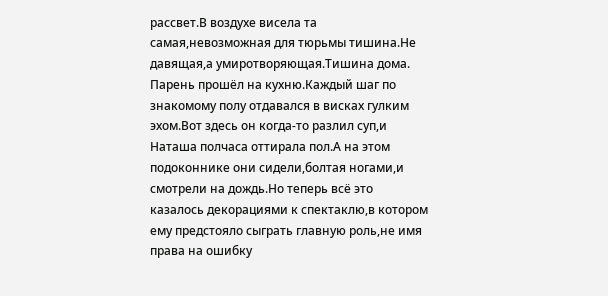рассвет.В воздухе висела та самая,невозможная для тюрьмы тишина.Не давящая,а умиротворяющая.Тишина дома.
Парень прошёл на кухню.Каждый шаг по знакомому полу отдавался в висках гулким эхом.Вот здесь он когда-то разлил суп,и Наташа полчаса оттирала пол.А на этом подоконнике они сидели,болтая ногами,и смотрели на дождь.Но теперь всё это казалось декорациями к спектаклю,в котором ему предстояло сыграть главную роль,не имя права на ошибку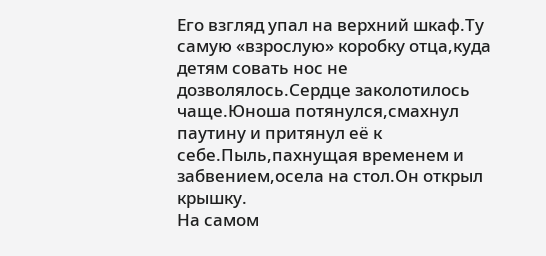Его взгляд упал на верхний шкаф.Ту самую «взрослую» коробку отца,куда детям совать нос не дозволялось.Сердце заколотилось чаще.Юноша потянулся,смахнул паутину и притянул её к себе.Пыль,пахнущая временем и забвением,осела на стол.Он открыл крышку.
На самом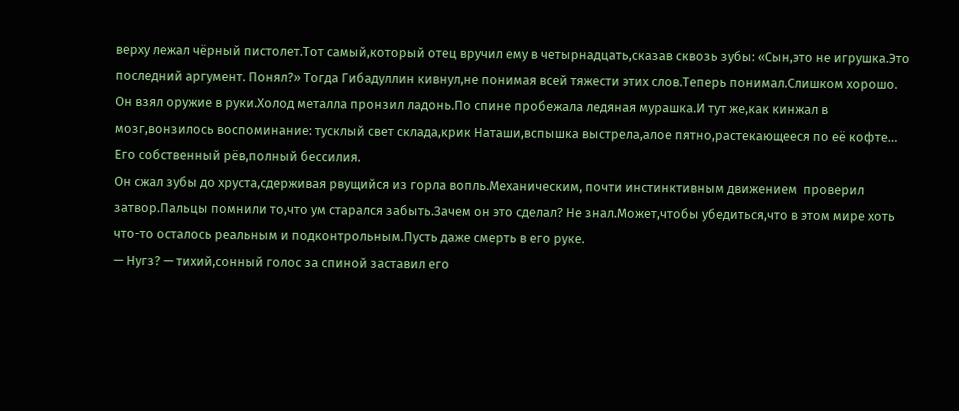верху лежал чёрный пистолет.Тот самый,который отец вручил ему в четырнадцать,сказав сквозь зубы: «Сын,это не игрушка.Это последний аргумент. Понял?» Тогда Гибадуллин кивнул,не понимая всей тяжести этих слов.Теперь понимал.Слишком хорошо.
Он взял оружие в руки.Холод металла пронзил ладонь.По спине пробежала ледяная мурашка.И тут же,как кинжал в мозг,вонзилось воспоминание: тусклый свет склада,крик Наташи,вспышка выстрела,алое пятно,растекающееся по её кофте… Его собственный рёв,полный бессилия.
Он сжал зубы до хруста,сдерживая рвущийся из горла вопль.Механическим, почти инстинктивным движением  проверил затвор.Пальцы помнили то,что ум старался забыть.Зачем он это сделал? Не знал.Может,чтобы убедиться,что в этом мире хоть что-то осталось реальным и подконтрольным.Пусть даже смерть в его руке.
— Нугз? — тихий,сонный голос за спиной заставил его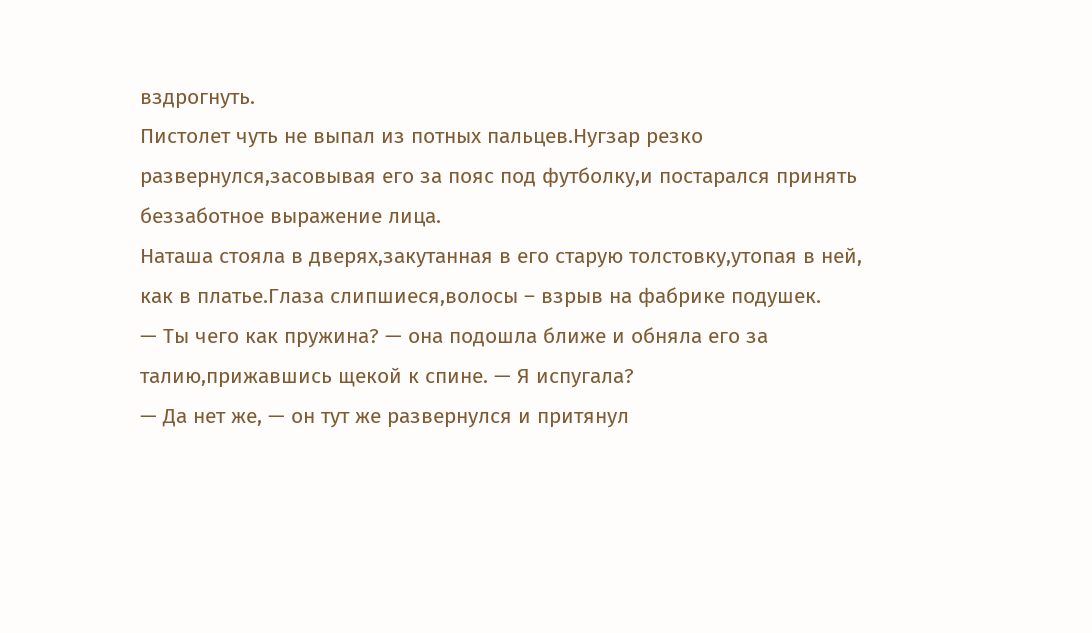вздрогнуть.
Пистолет чуть не выпал из потных пальцев.Нугзар резко развернулся,засовывая его за пояс под футболку,и постарался принять беззаботное выражение лица.
Наташа стояла в дверях,закутанная в его старую толстовку,утопая в ней, как в платье.Глаза слипшиеся,волосы – взрыв на фабрике подушек.
— Ты чего как пружина? — она подошла ближе и обняла его за талию,прижавшись щекой к спине. — Я испугала?
— Да нет же, — он тут же развернулся и притянул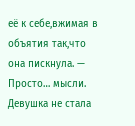её к себе,вжимая в объятия так,что она пискнула. — Просто… мысли.
Девушка не стала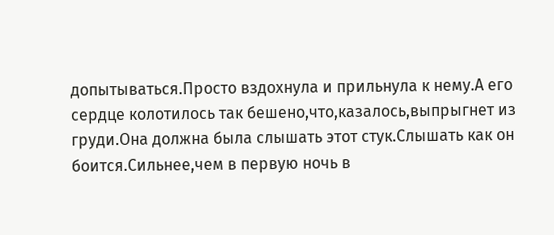допытываться.Просто вздохнула и прильнула к нему.А его сердце колотилось так бешено,что,казалось,выпрыгнет из груди.Она должна была слышать этот стук.Слышать как он боится.Сильнее,чем в первую ночь в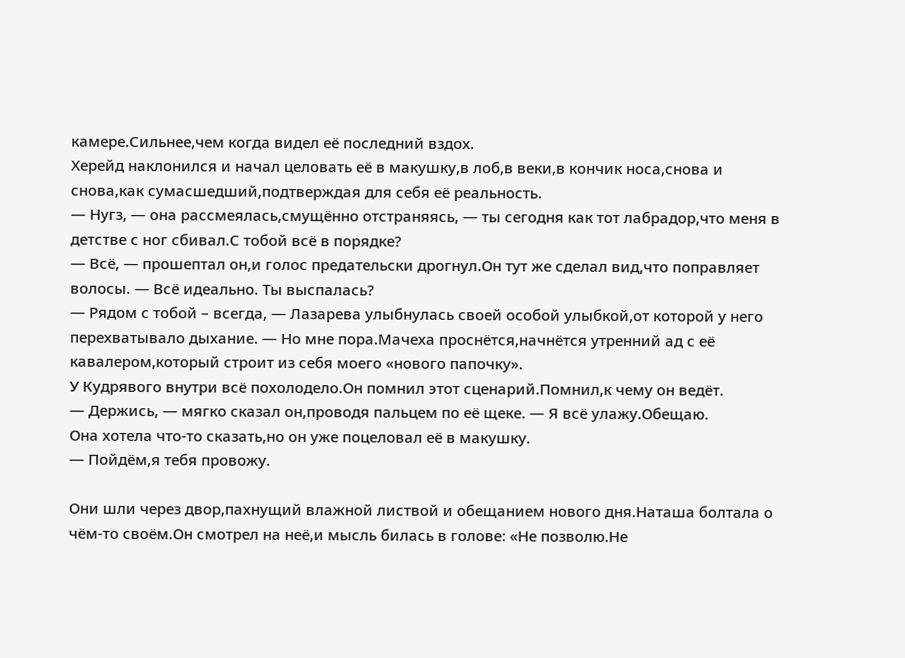камере.Сильнее,чем когда видел её последний вздох.
Херейд наклонился и начал целовать её в макушку,в лоб,в веки,в кончик носа,снова и снова,как сумасшедший,подтверждая для себя её реальность.
— Нугз, — она рассмеялась,смущённо отстраняясь, — ты сегодня как тот лабрадор,что меня в детстве с ног сбивал.С тобой всё в порядке?
— Всё, — прошептал он,и голос предательски дрогнул.Он тут же сделал вид,что поправляет волосы. — Всё идеально. Ты выспалась?
— Рядом с тобой – всегда, — Лазарева улыбнулась своей особой улыбкой,от которой у него перехватывало дыхание. — Но мне пора.Мачеха проснётся,начнётся утренний ад с её кавалером,который строит из себя моего «нового папочку».
У Кудрявого внутри всё похолодело.Он помнил этот сценарий.Помнил,к чему он ведёт.
— Держись, — мягко сказал он,проводя пальцем по её щеке. — Я всё улажу.Обещаю.
Она хотела что-то сказать,но он уже поцеловал её в макушку.
— Пойдём,я тебя провожу.

Они шли через двор,пахнущий влажной листвой и обещанием нового дня.Наташа болтала о чём-то своём.Он смотрел на неё,и мысль билась в голове: «Не позволю.Не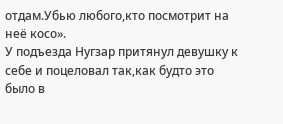отдам.Убью любого,кто посмотрит на неё косо».
У подъезда Нугзар притянул девушку к себе и поцеловал так,как будто это было в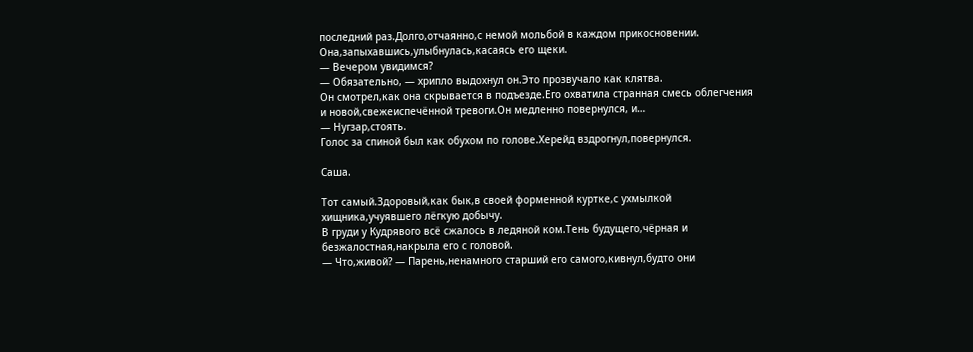последний раз.Долго,отчаянно,с немой мольбой в каждом прикосновении.
Она,запыхавшись,улыбнулась,касаясь его щеки.
— Вечером увидимся?
— Обязательно, — хрипло выдохнул он.Это прозвучало как клятва.
Он смотрел,как она скрывается в подъезде.Его охватила странная смесь облегчения и новой,свежеиспечённой тревоги.Он медленно повернулся, и…
— Нугзар,стоять.
Голос за спиной был как обухом по голове.Херейд вздрогнул,повернулся.

Саша.

Тот самый.Здоровый,как бык,в своей форменной куртке,с ухмылкой хищника,учуявшего лёгкую добычу.
В груди у Кудрявого всё сжалось в ледяной ком.Тень будущего,чёрная и безжалостная,накрыла его с головой.
— Что,живой? — Парень,ненамного старший его самого,кивнул,будто они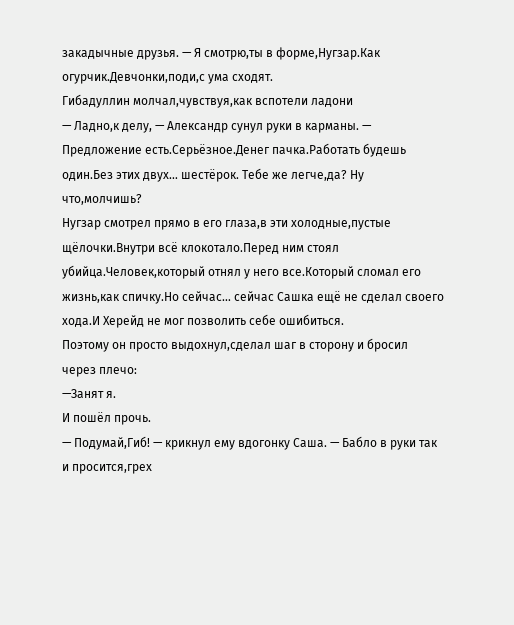закадычные друзья. — Я смотрю,ты в форме,Нугзар.Как огурчик.Девчонки,поди,с ума сходят.
Гибадуллин молчал,чувствуя,как вспотели ладони
— Ладно,к делу, — Александр сунул руки в карманы. — Предложение есть.Серьёзное.Денег пачка.Работать будешь один.Без этих двух… шестёрок. Тебе же легче,да? Ну что,молчишь?
Нугзар смотрел прямо в его глаза,в эти холодные,пустые щёлочки.Внутри всё клокотало.Перед ним стоял убийца.Человек,который отнял у него все.Который сломал его жизнь,как спичку.Но сейчас… сейчас Сашка ещё не сделал своего хода.И Херейд не мог позволить себе ошибиться.
Поэтому он просто выдохнул,сделал шаг в сторону и бросил через плечо:
—Занят я.
И пошёл прочь.
— Подумай,Гиб! — крикнул ему вдогонку Саша. — Бабло в руки так и просится,грех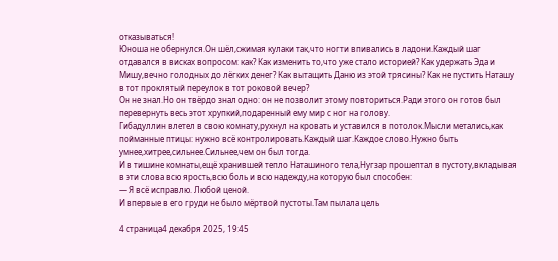отказываться!
Юноша не обернулся.Он шёл,сжимая кулаки так,что ногти впивались в ладони.Каждый шаг отдавался в висках вопросом: как? Как изменить то,что уже стало историей? Как удержать Эда и Мишу,вечно голодных до лёгких денег? Как вытащить Даню из этой трясины? Как не пустить Наташу в тот проклятый переулок в тот роковой вечер?
Он не знал.Но он твёрдо знал одно: он не позволит этому повториться.Ради этого он готов был перевернуть весь этот хрупкий,подаренный ему мир с ног на голову.
Гибадуллин влетел в свою комнату,рухнул на кровать и уставился в потолок.Мысли метались,как пойманные птицы: нужно всё контролировать.Каждый шаг.Каждое слово.Нужно быть умнее,хитрее,сильнее.Сильнее,чем он был тогда.
И в тишине комнаты,ещё хранившей тепло Наташиного тела,Нугзар прошептал в пустоту,вкладывая в эти слова всю ярость,всю боль и всю надежду,на которую был способен:
— Я всё исправлю. Любой ценой.
И впервые в его груди не было мёртвой пустоты.Там пылала цель

4 страница4 декабря 2025, 19:45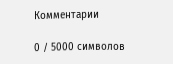Комментарии

0 / 5000 символов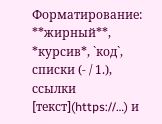Форматирование: **жирный**, *курсив*, `код`, списки (- / 1.), ссылки [текст](https://…) и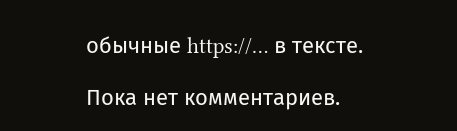обычные https://… в тексте.

Пока нет комментариев.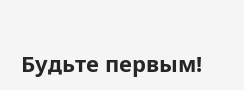Будьте первым!